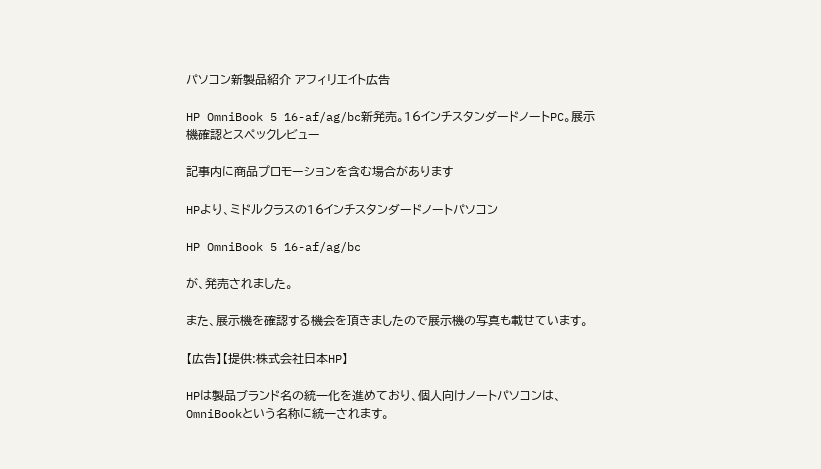パソコン新製品紹介 アフィリエイト広告

HP OmniBook 5 16-af/ag/bc新発売。16インチスタンダードノートPC。展示機確認とスペックレビュー

記事内に商品プロモーションを含む場合があります

HPより、ミドルクラスの16インチスタンダードノートパソコン

HP OmniBook 5 16-af/ag/bc

が、発売されました。

また、展示機を確認する機会を頂きましたので展示機の写真も載せています。

【広告】【提供:株式会社日本HP】

HPは製品ブランド名の統一化を進めており、個人向けノートパソコンは、OmniBookという名称に統一されます。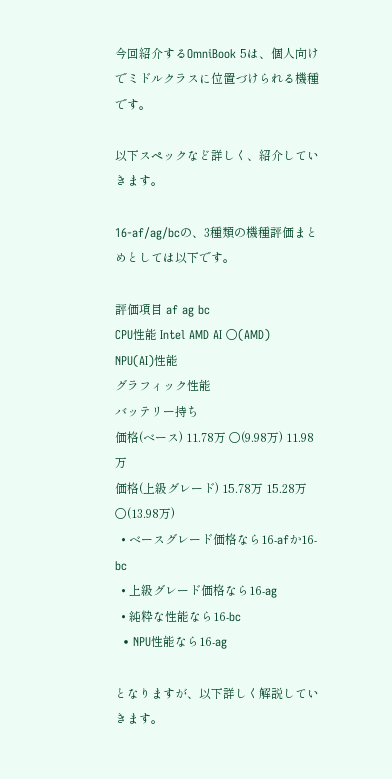今回紹介するOmniBook 5は、個人向けでミドルクラスに位置づけられる機種です。

以下スペックなど詳しく、紹介していきます。

16-af/ag/bcの、3種類の機種評価まとめとしては以下です。

評価項目 af ag bc
CPU性能 Intel AMD AI 〇(AMD)
NPU(AI)性能
グラフィック性能
バッテリー持ち
価格(ベース) 11.78万 〇(9.98万) 11.98万
価格(上級グレード) 15.78万 15.28万 〇(13.98万)
  • ベースグレード価格なら16-afか16-bc
  • 上級グレード価格なら16-ag
  • 純粋な性能なら16-bc
  • NPU性能なら16-ag

となりますが、以下詳しく解説していきます。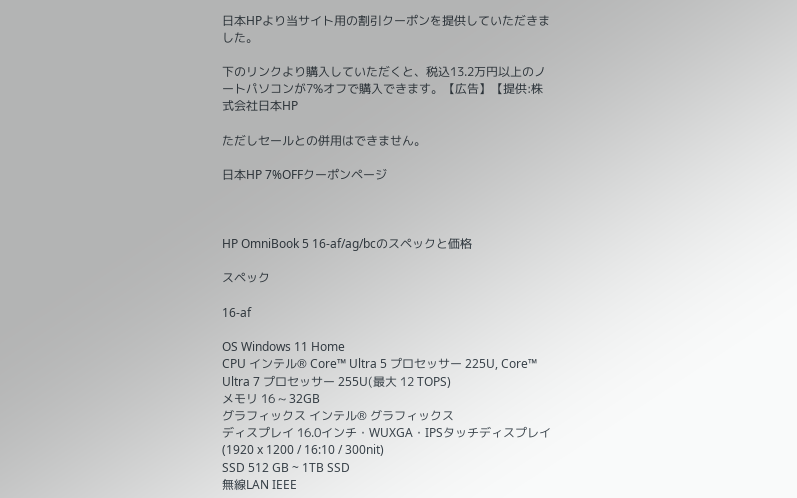日本HPより当サイト用の割引クーポンを提供していただきました。

下のリンクより購入していただくと、税込13.2万円以上のノートパソコンが7%オフで購入できます。【広告】【提供:株式会社日本HP

ただしセールとの併用はできません。

日本HP 7%OFFクーポンページ



HP OmniBook 5 16-af/ag/bcのスペックと価格

スペック

16-af

OS Windows 11 Home
CPU インテル® Core™ Ultra 5 プロセッサー 225U, Core™ Ultra 7 プロセッサー 255U(最大 12 TOPS)
メモリ 16 ~ 32GB
グラフィックス インテル® グラフィックス
ディスプレイ 16.0インチ・WUXGA・IPSタッチディスプレイ (1920 x 1200 / 16:10 / 300nit)
SSD 512 GB ~ 1TB SSD
無線LAN IEEE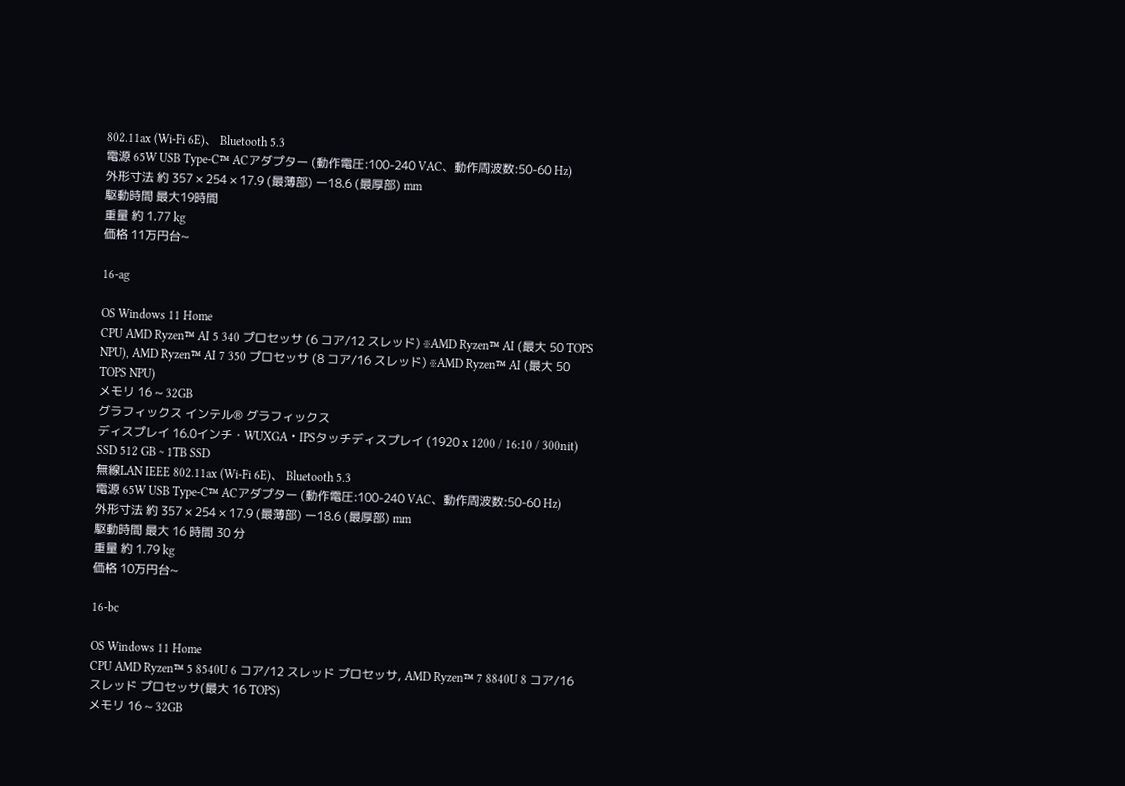802.11ax (Wi-Fi 6E)、 Bluetooth 5.3
電源 65W USB Type-C™ ACアダプター (動作電圧:100-240 VAC、動作周波数:50-60 Hz)
外形寸法 約 357 × 254 × 17.9 (最薄部) ー18.6 (最厚部) mm
駆動時間 最大19時間
重量 約 1.77 kg
価格 11万円台~

16-ag

OS Windows 11 Home
CPU AMD Ryzen™ AI 5 340 プロセッサ (6 コア/12 スレッド) ※AMD Ryzen™ AI (最大 50 TOPS NPU), AMD Ryzen™ AI 7 350 プロセッサ (8 コア/16 スレッド) ※AMD Ryzen™ AI (最大 50 TOPS NPU)
メモリ 16 ~ 32GB
グラフィックス インテル® グラフィックス
ディスプレイ 16.0インチ・WUXGA・IPSタッチディスプレイ (1920 x 1200 / 16:10 / 300nit)
SSD 512 GB ~ 1TB SSD
無線LAN IEEE 802.11ax (Wi-Fi 6E)、 Bluetooth 5.3
電源 65W USB Type-C™ ACアダプター (動作電圧:100-240 VAC、動作周波数:50-60 Hz)
外形寸法 約 357 × 254 × 17.9 (最薄部) ー18.6 (最厚部) mm
駆動時間 最大 16 時間 30 分
重量 約 1.79 kg
価格 10万円台~

16-bc

OS Windows 11 Home
CPU AMD Ryzen™ 5 8540U 6 コア/12 スレッド プロセッサ, AMD Ryzen™ 7 8840U 8 コア/16 スレッド プロセッサ(最大 16 TOPS)
メモリ 16 ~ 32GB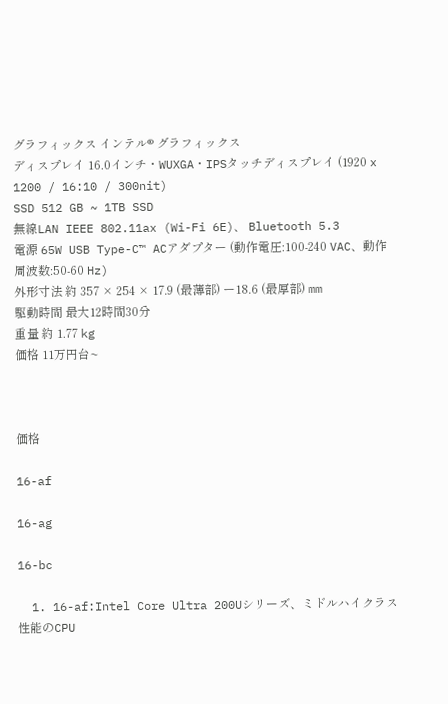グラフィックス インテル® グラフィックス
ディスプレイ 16.0インチ・WUXGA・IPSタッチディスプレイ (1920 x 1200 / 16:10 / 300nit)
SSD 512 GB ~ 1TB SSD
無線LAN IEEE 802.11ax (Wi-Fi 6E)、 Bluetooth 5.3
電源 65W USB Type-C™ ACアダプター (動作電圧:100-240 VAC、動作周波数:50-60 Hz)
外形寸法 約 357 × 254 × 17.9 (最薄部) ー18.6 (最厚部) mm
駆動時間 最大12時間30分
重量 約 1.77 kg
価格 11万円台~



価格

16-af

16-ag

16-bc

  1. 16-af:Intel Core Ultra 200Uシリーズ、ミドルハイクラス性能のCPU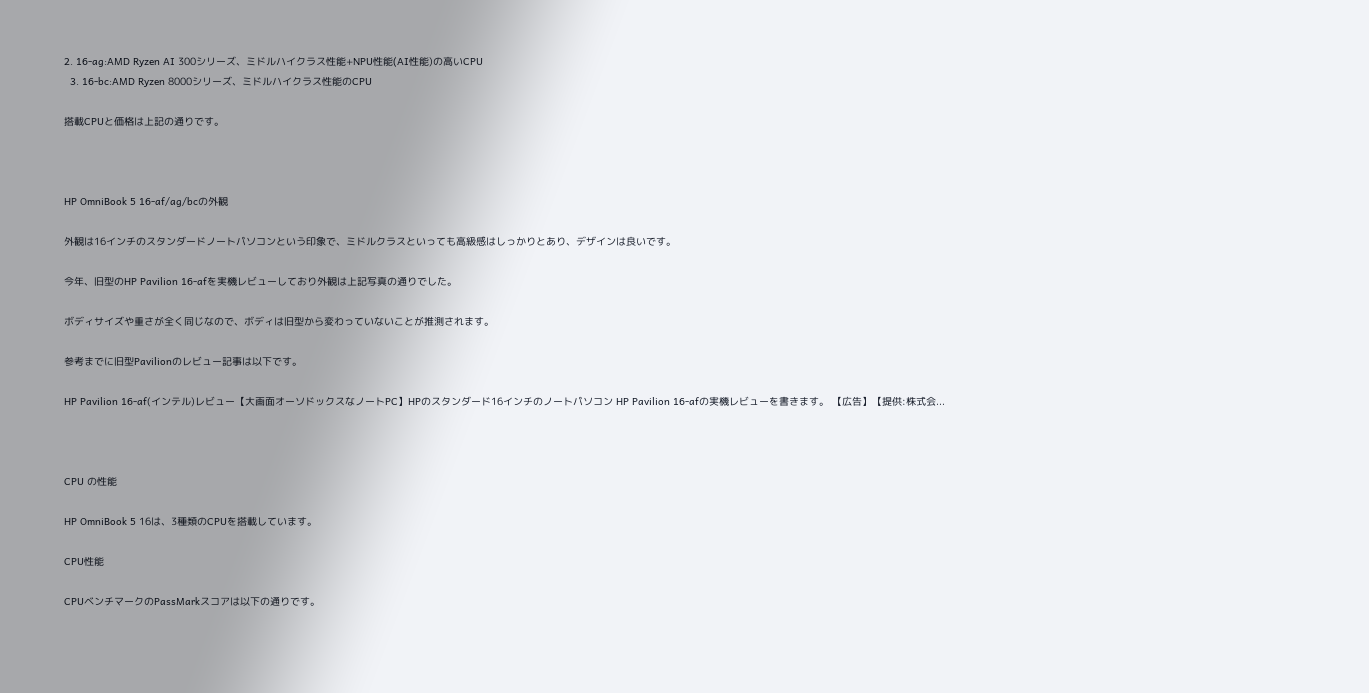2. 16-ag:AMD Ryzen AI 300シリーズ、ミドルハイクラス性能+NPU性能(AI性能)の高いCPU
  3. 16-bc:AMD Ryzen 8000シリーズ、ミドルハイクラス性能のCPU

搭載CPUと価格は上記の通りです。



HP OmniBook 5 16-af/ag/bcの外観

外観は16インチのスタンダードノートパソコンという印象で、ミドルクラスといっても高級感はしっかりとあり、デザインは良いです。

今年、旧型のHP Pavilion 16-afを実機レビューしており外観は上記写真の通りでした。

ボディサイズや重さが全く同じなので、ボディは旧型から変わっていないことが推測されます。

参考までに旧型Pavilionのレビュー記事は以下です。

HP Pavilion 16-af(インテル)レビュー【大画面オーソドックスなノートPC】HPのスタンダード16インチのノートパソコン HP Pavilion 16-afの実機レビューを書きます。 【広告】【提供:株式会...



CPU の性能

HP OmniBook 5 16は、3種類のCPUを搭載しています。

CPU性能

CPUベンチマークのPassMarkスコアは以下の通りです。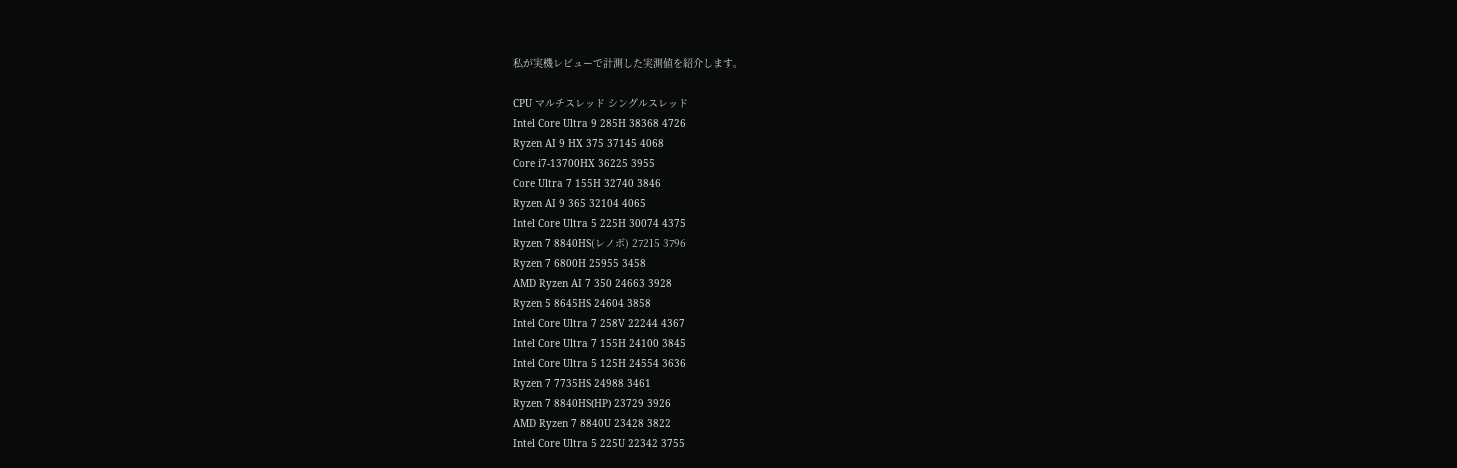私が実機レビューで計測した実測値を紹介します。

CPU マルチスレッド シングルスレッド
Intel Core Ultra 9 285H 38368 4726
Ryzen AI 9 HX 375 37145 4068
Core i7-13700HX 36225 3955
Core Ultra 7 155H 32740 3846
Ryzen AI 9 365 32104 4065
Intel Core Ultra 5 225H 30074 4375
Ryzen 7 8840HS(レノボ) 27215 3796
Ryzen 7 6800H 25955 3458
AMD Ryzen AI 7 350 24663 3928
Ryzen 5 8645HS 24604 3858
Intel Core Ultra 7 258V 22244 4367
Intel Core Ultra 7 155H 24100 3845
Intel Core Ultra 5 125H 24554 3636
Ryzen 7 7735HS 24988 3461
Ryzen 7 8840HS(HP) 23729 3926
AMD Ryzen 7 8840U 23428 3822
Intel Core Ultra 5 225U 22342 3755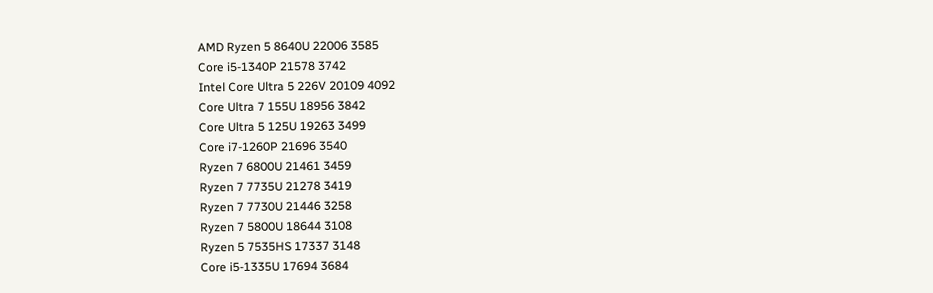AMD Ryzen 5 8640U 22006 3585
Core i5-1340P 21578 3742
Intel Core Ultra 5 226V 20109 4092
Core Ultra 7 155U 18956 3842
Core Ultra 5 125U 19263 3499
Core i7-1260P 21696 3540
Ryzen 7 6800U 21461 3459
Ryzen 7 7735U 21278 3419
Ryzen 7 7730U 21446 3258
Ryzen 7 5800U 18644 3108
Ryzen 5 7535HS 17337 3148
Core i5-1335U 17694 3684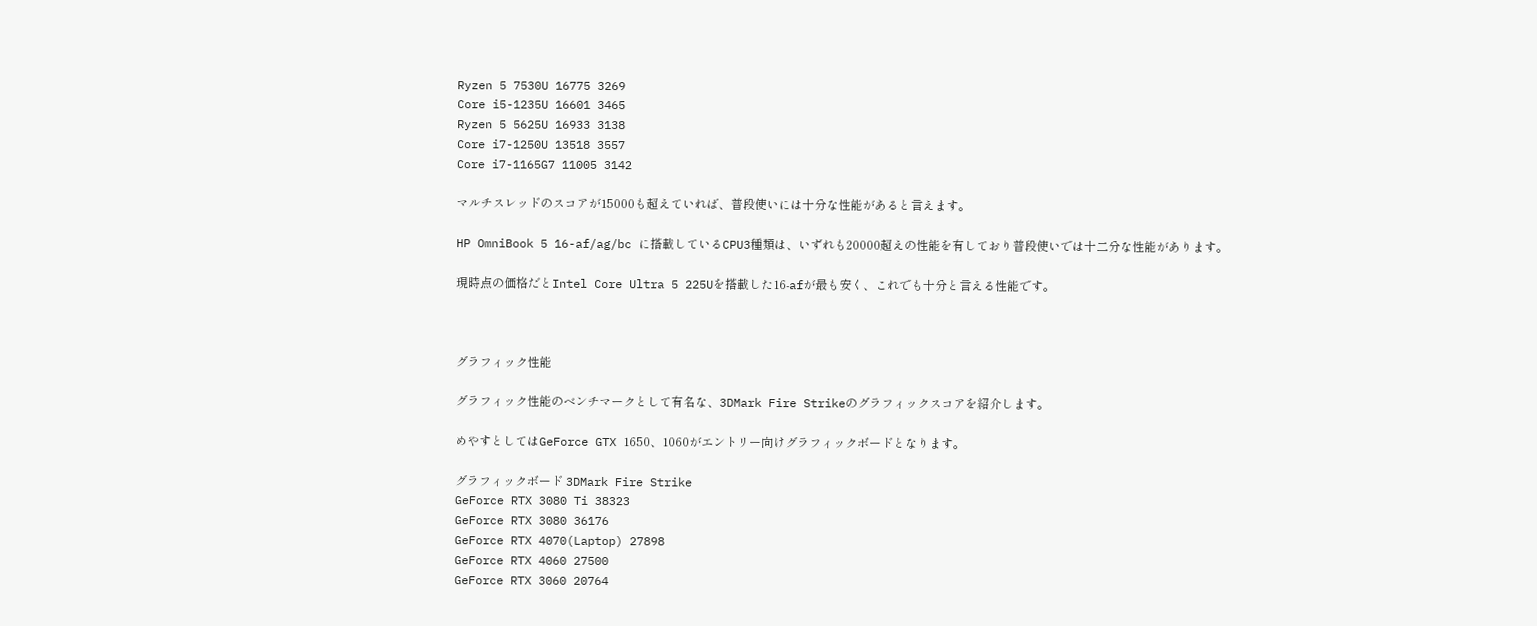Ryzen 5 7530U 16775 3269
Core i5-1235U 16601 3465
Ryzen 5 5625U 16933 3138
Core i7-1250U 13518 3557
Core i7-1165G7 11005 3142

マルチスレッドのスコアが15000も超えていれば、普段使いには十分な性能があると言えます。

HP OmniBook 5 16-af/ag/bc に搭載しているCPU3種類は、いずれも20000超えの性能を有しており普段使いでは十二分な性能があります。

現時点の価格だとIntel Core Ultra 5 225Uを搭載した16-afが最も安く、これでも十分と言える性能です。



グラフィック性能

グラフィック性能のベンチマークとして有名な、3DMark Fire Strikeのグラフィックスコアを紹介します。

めやすとしてはGeForce GTX 1650、1060がエントリー向けグラフィックボードとなります。

グラフィックボード 3DMark Fire Strike
GeForce RTX 3080 Ti 38323
GeForce RTX 3080 36176
GeForce RTX 4070(Laptop) 27898
GeForce RTX 4060 27500
GeForce RTX 3060 20764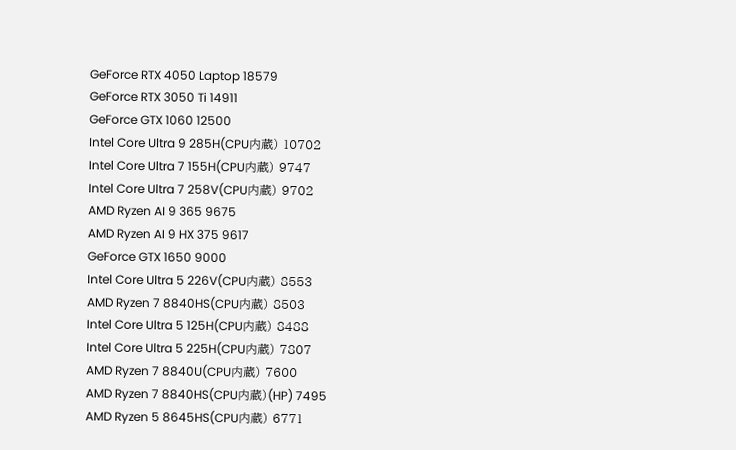GeForce RTX 4050 Laptop 18579
GeForce RTX 3050 Ti 14911
GeForce GTX 1060 12500
Intel Core Ultra 9 285H(CPU内蔵) 10702
Intel Core Ultra 7 155H(CPU内蔵) 9747
Intel Core Ultra 7 258V(CPU内蔵) 9702
AMD Ryzen AI 9 365 9675
AMD Ryzen AI 9 HX 375 9617
GeForce GTX 1650 9000
Intel Core Ultra 5 226V(CPU内蔵) 8553
AMD Ryzen 7 8840HS(CPU内蔵) 8503
Intel Core Ultra 5 125H(CPU内蔵) 8488
Intel Core Ultra 5 225H(CPU内蔵) 7807
AMD Ryzen 7 8840U(CPU内蔵) 7600
AMD Ryzen 7 8840HS(CPU内蔵)(HP) 7495
AMD Ryzen 5 8645HS(CPU内蔵) 6771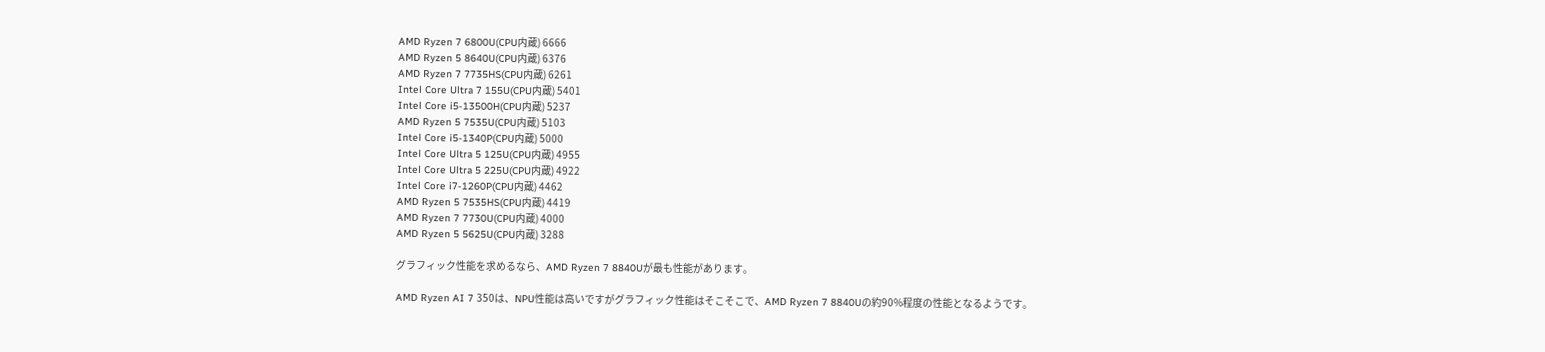AMD Ryzen 7 6800U(CPU内蔵) 6666
AMD Ryzen 5 8640U(CPU内蔵) 6376
AMD Ryzen 7 7735HS(CPU内蔵) 6261
Intel Core Ultra 7 155U(CPU内蔵) 5401
Intel Core i5-13500H(CPU内蔵) 5237
AMD Ryzen 5 7535U(CPU内蔵) 5103
Intel Core i5-1340P(CPU内蔵) 5000
Intel Core Ultra 5 125U(CPU内蔵) 4955
Intel Core Ultra 5 225U(CPU内蔵) 4922
Intel Core i7-1260P(CPU内蔵) 4462
AMD Ryzen 5 7535HS(CPU内蔵) 4419
AMD Ryzen 7 7730U(CPU内蔵) 4000
AMD Ryzen 5 5625U(CPU内蔵) 3288

グラフィック性能を求めるなら、AMD Ryzen 7 8840Uが最も性能があります。

AMD Ryzen AI 7 350は、NPU性能は高いですがグラフィック性能はそこそこで、AMD Ryzen 7 8840Uの約90%程度の性能となるようです。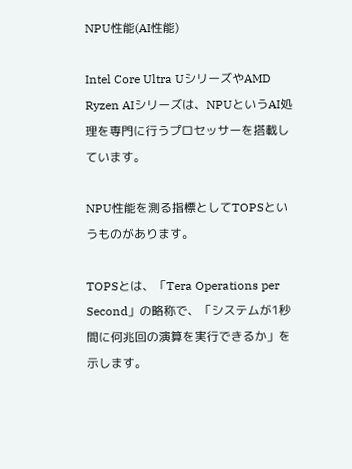NPU性能(AI性能)

Intel Core Ultra UシリーズやAMD Ryzen AIシリーズは、NPUというAI処理を専門に行うプロセッサーを搭載しています。

NPU性能を測る指標としてTOPSというものがあります。

TOPSとは、「Tera Operations per Second」の略称で、「システムが1秒間に何兆回の演算を実行できるか」を示します。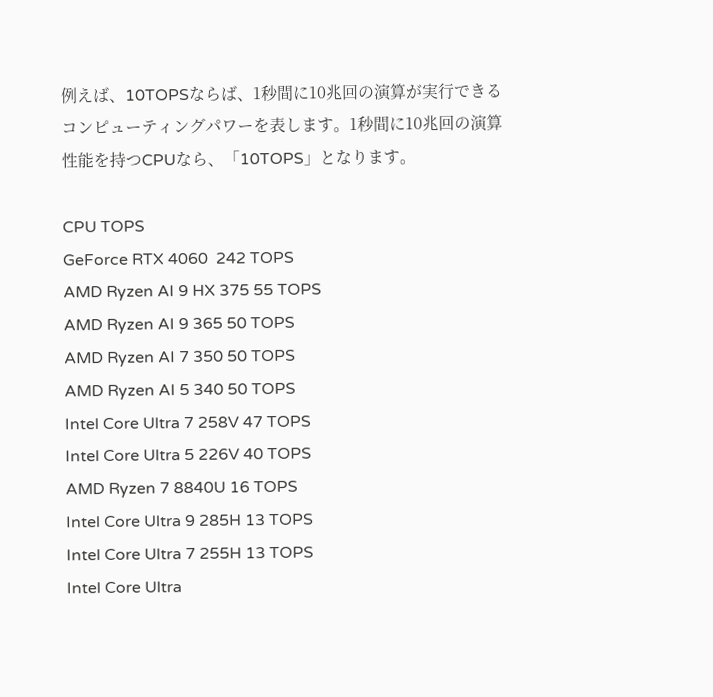例えば、10TOPSならば、1秒間に10兆回の演算が実行できるコンピューティングパワーを表します。1秒間に10兆回の演算性能を持つCPUなら、「10TOPS」となります。

CPU TOPS
GeForce RTX 4060  242 TOPS
AMD Ryzen AI 9 HX 375 55 TOPS
AMD Ryzen AI 9 365 50 TOPS
AMD Ryzen AI 7 350 50 TOPS
AMD Ryzen AI 5 340 50 TOPS
Intel Core Ultra 7 258V 47 TOPS
Intel Core Ultra 5 226V 40 TOPS
AMD Ryzen 7 8840U 16 TOPS
Intel Core Ultra 9 285H 13 TOPS
Intel Core Ultra 7 255H 13 TOPS
Intel Core Ultra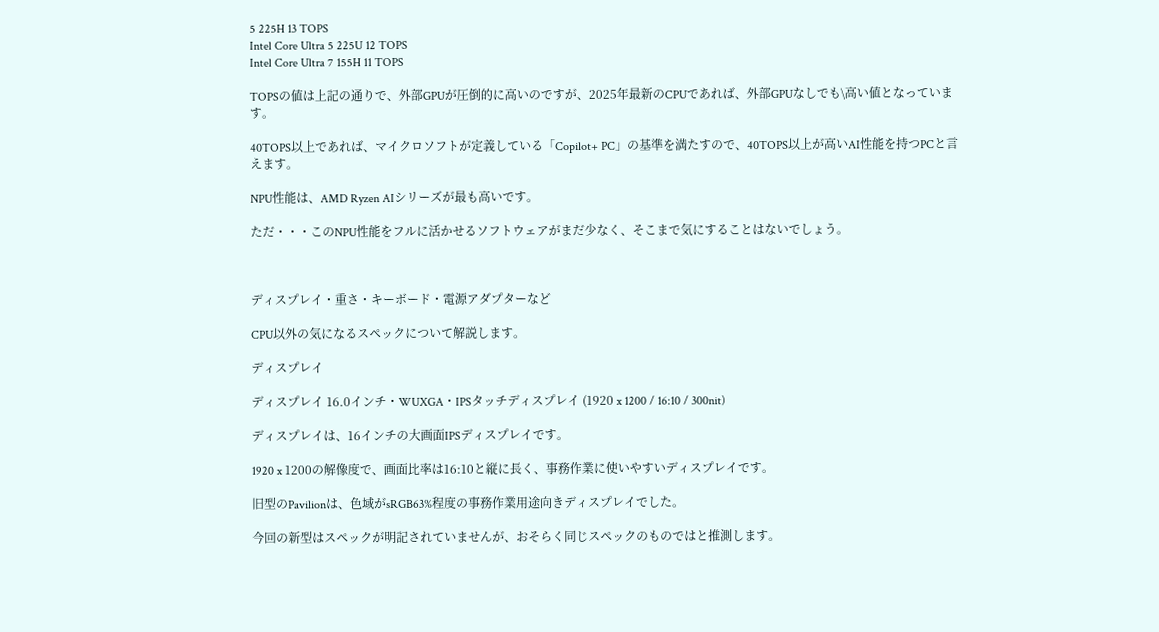5 225H 13 TOPS
Intel Core Ultra 5 225U 12 TOPS
Intel Core Ultra 7 155H 11 TOPS

TOPSの値は上記の通りで、外部GPUが圧倒的に高いのですが、2025年最新のCPUであれば、外部GPUなしでも\高い値となっています。

40TOPS以上であれば、マイクロソフトが定義している「Copilot+ PC」の基準を満たすので、40TOPS以上が高いAI性能を持つPCと言えます。

NPU性能は、AMD Ryzen AIシリーズが最も高いです。

ただ・・・このNPU性能をフルに活かせるソフトウェアがまだ少なく、そこまで気にすることはないでしょう。



ディスプレイ・重さ・キーボード・電源アダプターなど

CPU以外の気になるスペックについて解説します。

ディスプレイ

ディスプレイ 16.0インチ・WUXGA・IPSタッチディスプレイ (1920 x 1200 / 16:10 / 300nit)

ディスプレイは、16インチの大画面IPSディスプレイです。

1920 x 1200の解像度で、画面比率は16:10と縦に長く、事務作業に使いやすいディスプレイです。

旧型のPavilionは、色域がsRGB63%程度の事務作業用途向きディスプレイでした。

今回の新型はスペックが明記されていませんが、おそらく同じスペックのものではと推測します。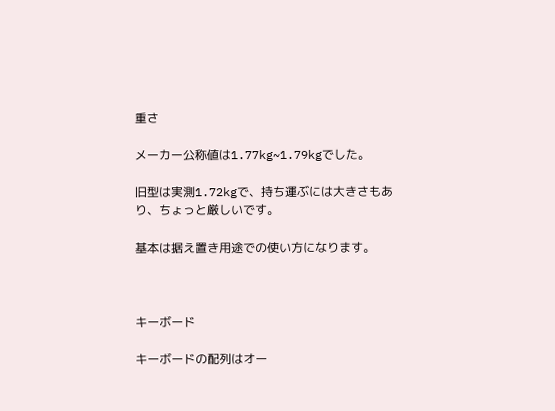重さ

メーカー公称値は1.77kg~1.79kgでした。

旧型は実測1.72kgで、持ち運ぶには大きさもあり、ちょっと厳しいです。

基本は据え置き用途での使い方になります。



キーボード

キーボードの配列はオー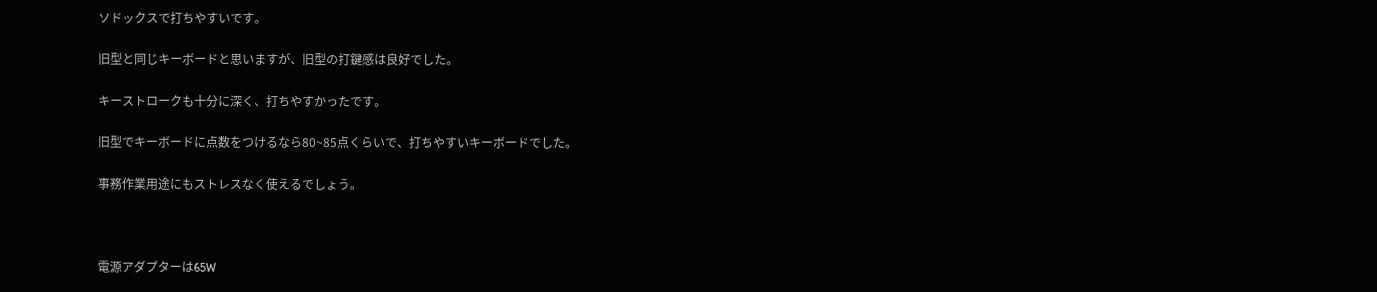ソドックスで打ちやすいです。

旧型と同じキーボードと思いますが、旧型の打鍵感は良好でした。

キーストロークも十分に深く、打ちやすかったです。

旧型でキーボードに点数をつけるなら80~85点くらいで、打ちやすいキーボードでした。

事務作業用途にもストレスなく使えるでしょう。



電源アダプターは65W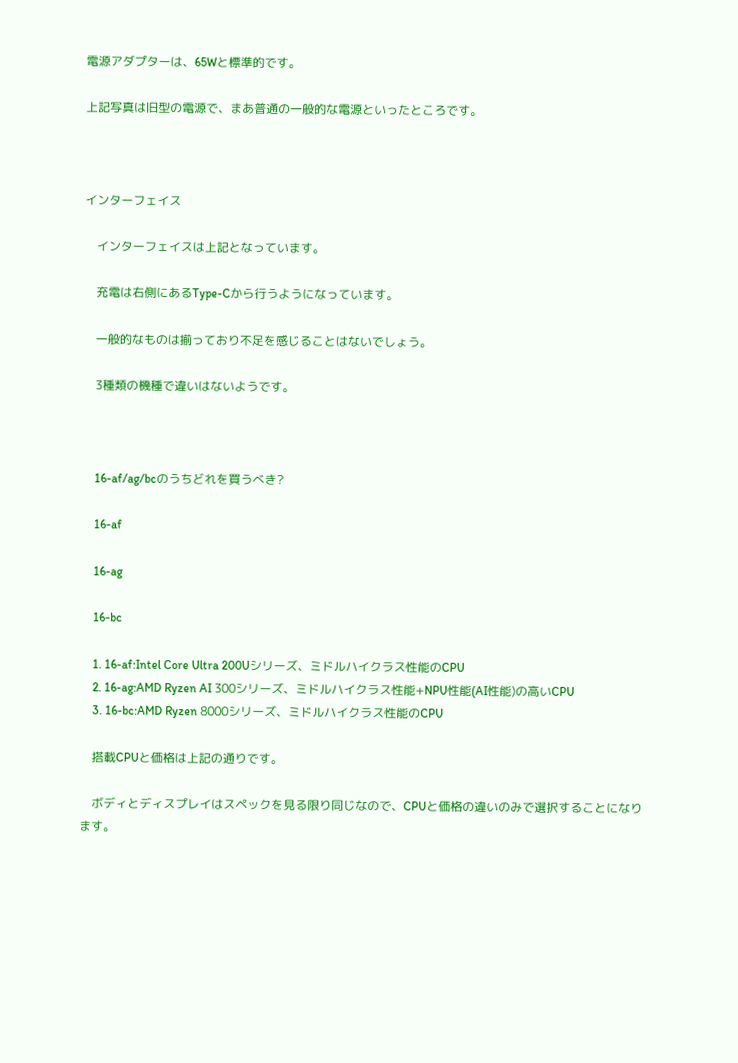電源アダプターは、65Wと標準的です。

上記写真は旧型の電源で、まあ普通の一般的な電源といったところです。



インターフェイス

    インターフェイスは上記となっています。

    充電は右側にあるType-Cから行うようになっています。

    一般的なものは揃っており不足を感じることはないでしょう。

    3種類の機種で違いはないようです。



    16-af/ag/bcのうちどれを買うべき?

    16-af

    16-ag

    16-bc

    1. 16-af:Intel Core Ultra 200Uシリーズ、ミドルハイクラス性能のCPU
    2. 16-ag:AMD Ryzen AI 300シリーズ、ミドルハイクラス性能+NPU性能(AI性能)の高いCPU
    3. 16-bc:AMD Ryzen 8000シリーズ、ミドルハイクラス性能のCPU

    搭載CPUと価格は上記の通りです。

    ボディとディスプレイはスペックを見る限り同じなので、CPUと価格の違いのみで選択することになります。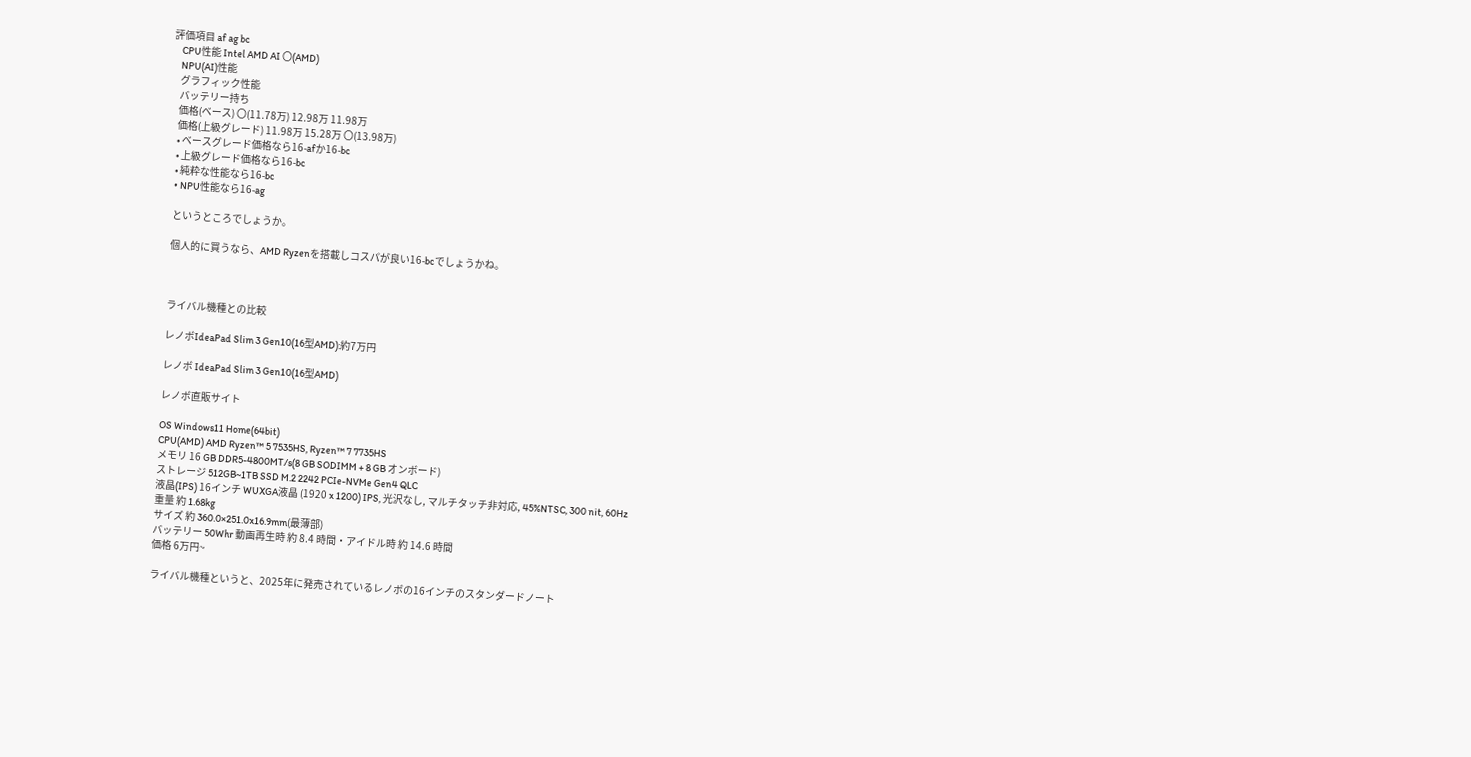評価項目 af ag bc
    CPU性能 Intel AMD AI 〇(AMD)
    NPU(AI)性能
    グラフィック性能
    バッテリー持ち
    価格(ベース) 〇(11.78万) 12.98万 11.98万
    価格(上級グレード) 11.98万 15.28万 〇(13.98万)
    • ベースグレード価格なら16-afか16-bc
    • 上級グレード価格なら16-bc
    • 純粋な性能なら16-bc
    • NPU性能なら16-ag

    というところでしょうか。

    個人的に買うなら、AMD Ryzenを搭載しコスパが良い16-bcでしょうかね。



    ライバル機種との比較

    レノボIdeaPad Slim 3 Gen10(16型AMD):約7万円

    レノボ IdeaPad Slim 3 Gen10(16型AMD)

    レノボ直販サイト

    OS Windows11 Home(64bit)
    CPU(AMD) AMD Ryzen™ 5 7535HS, Ryzen™ 7 7735HS
    メモリ 16 GB DDR5-4800MT/s(8 GB SODIMM + 8 GB オンボード)
    ストレージ 512GB~1TB SSD M.2 2242 PCIe-NVMe Gen4 QLC
    液晶(IPS) 16インチ WUXGA液晶 (1920 x 1200) IPS, 光沢なし, マルチタッチ非対応, 45%NTSC, 300 nit, 60Hz
    重量 約 1.68kg
    サイズ 約 360.0×251.0x16.9mm(最薄部)
    バッテリー 50Whr 動画再生時 約 8.4 時間・アイドル時 約 14.6 時間
    価格 6万円~

    ライバル機種というと、2025年に発売されているレノボの16インチのスタンダードノート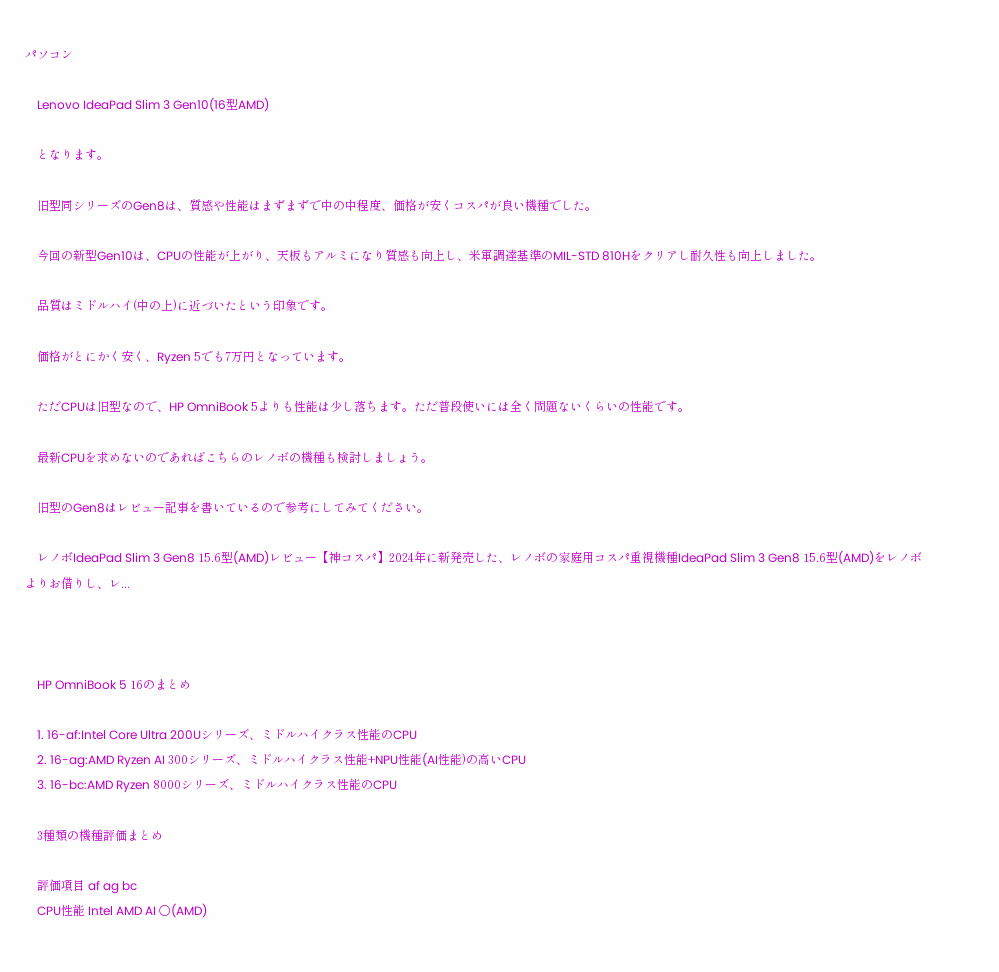パソコン

    Lenovo IdeaPad Slim 3 Gen10(16型AMD)

    となります。

    旧型同シリーズのGen8は、質感や性能はまずまずで中の中程度、価格が安くコスパが良い機種でした。

    今回の新型Gen10は、CPUの性能が上がり、天板もアルミになり質感も向上し、米軍調達基準のMIL-STD 810Hをクリアし耐久性も向上しました。

    品質はミドルハイ(中の上)に近づいたという印象です。

    価格がとにかく安く、Ryzen 5でも7万円となっています。

    ただCPUは旧型なので、HP OmniBook 5よりも性能は少し落ちます。ただ普段使いには全く問題ないくらいの性能です。

    最新CPUを求めないのであればこちらのレノボの機種も検討しましょう。

    旧型のGen8はレビュー記事を書いているので参考にしてみてください。

    レノボIdeaPad Slim 3 Gen8 15.6型(AMD)レビュー【神コスパ】2024年に新発売した、レノボの家庭用コスパ重視機種IdeaPad Slim 3 Gen8 15.6型(AMD)をレノボよりお借りし、レ...



    HP OmniBook 5 16のまとめ

    1. 16-af:Intel Core Ultra 200Uシリーズ、ミドルハイクラス性能のCPU
    2. 16-ag:AMD Ryzen AI 300シリーズ、ミドルハイクラス性能+NPU性能(AI性能)の高いCPU
    3. 16-bc:AMD Ryzen 8000シリーズ、ミドルハイクラス性能のCPU

    3種類の機種評価まとめ

    評価項目 af ag bc
    CPU性能 Intel AMD AI 〇(AMD)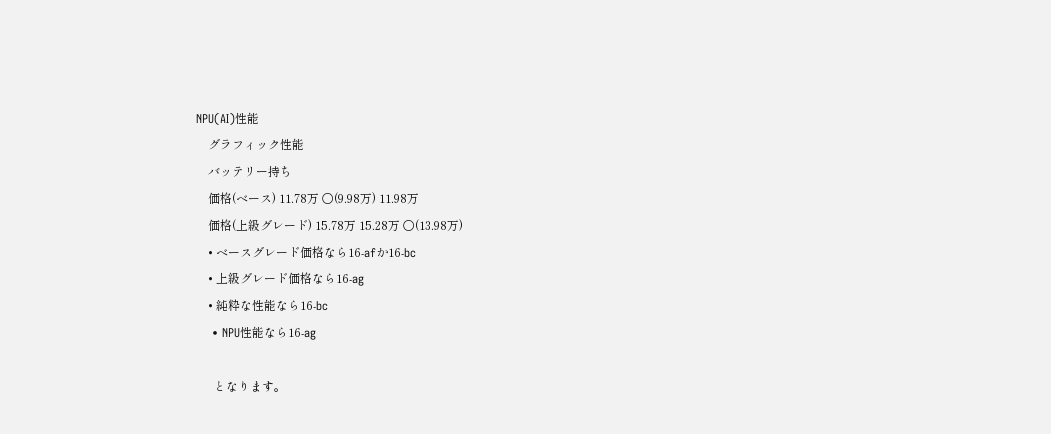NPU(AI)性能
    グラフィック性能
    バッテリー持ち
    価格(ベース) 11.78万 〇(9.98万) 11.98万
    価格(上級グレード) 15.78万 15.28万 〇(13.98万)
    • ベースグレード価格なら16-afか16-bc
    • 上級グレード価格なら16-ag
    • 純粋な性能なら16-bc
    • NPU性能なら16-ag

      となります。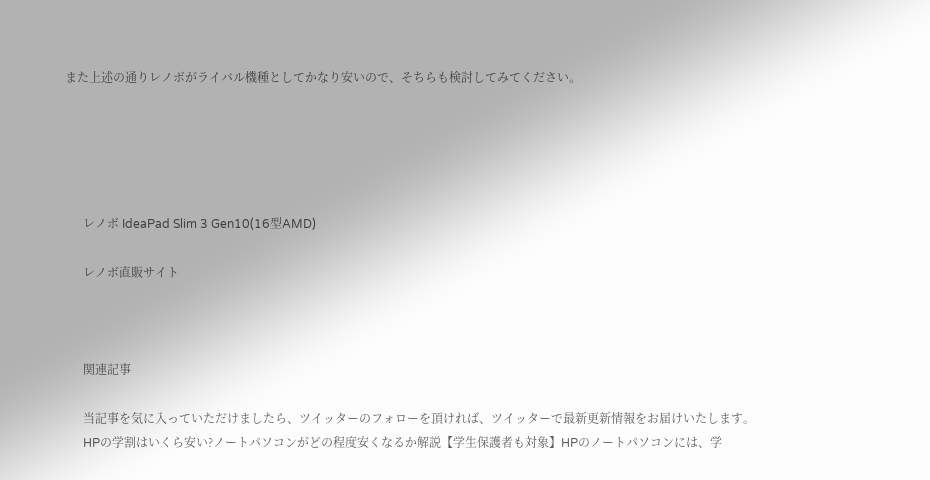また上述の通りレノボがライバル機種としてかなり安いので、そちらも検討してみてください。





      レノボ IdeaPad Slim 3 Gen10(16型AMD)

      レノボ直販サイト



      関連記事

      当記事を気に入っていただけましたら、ツイッターのフォローを頂ければ、ツイッターで最新更新情報をお届けいたします。
      HPの学割はいくら安い?ノートパソコンがどの程度安くなるか解説【学生保護者も対象】HPのノートパソコンには、学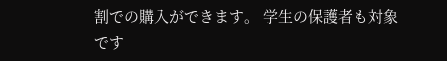割での購入ができます。 学生の保護者も対象です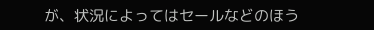が、状況によってはセールなどのほう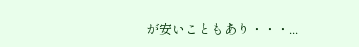が安いこともあり・・・...